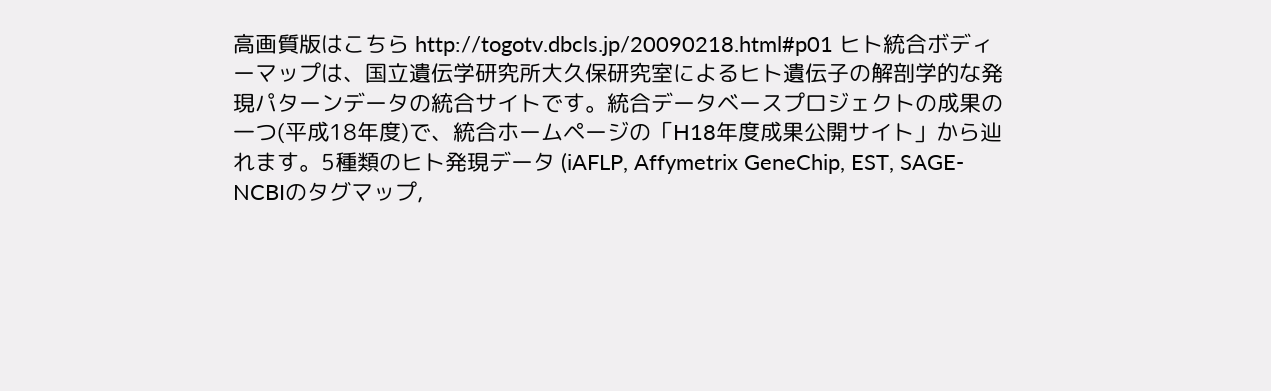高画質版はこちら http://togotv.dbcls.jp/20090218.html#p01 ヒト統合ボディーマップは、国立遺伝学研究所大久保研究室によるヒト遺伝子の解剖学的な発現パターンデータの統合サイトです。統合データベースプロジェクトの成果の一つ(平成18年度)で、統合ホームページの「H18年度成果公開サイト」から辿れます。5種類のヒト発現データ (iAFLP, Affymetrix GeneChip, EST, SAGE-NCBIのタグマップ,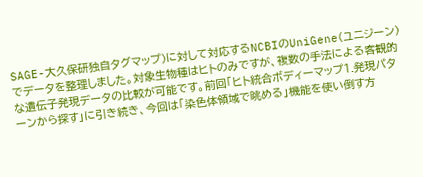SAGE-大久保研独自タグマップ)に対して対応するNCBIのUniGene(ユニジーン)でデータを整理しました。対象生物種はヒトのみですが、複数の手法による客観的な遺伝子発現データの比較が可能です。前回「ヒト統合ボディーマップ1.発現パターンから探す」に引き続き、今回は「染色体領域で眺める」機能を使い倒す方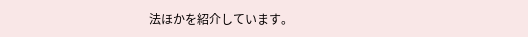法ほかを紹介しています。